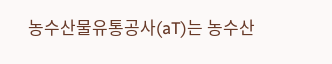농수산물유통공사(aT)는 농수산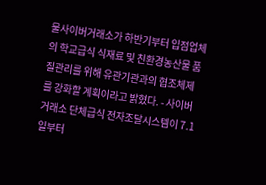물사이버거래소가 하반기부터 입점업체의 학교급식 식재료 및 친환경농산물 품질관리를 위해 유관기관과의 협조체제를 강화할 계획이라고 밝혔다. - 사이버거래소 단체급식 전자조달시스템이 7.1일부터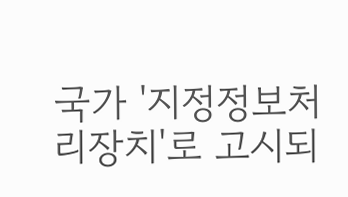국가 '지정정보처리장치'로 고시되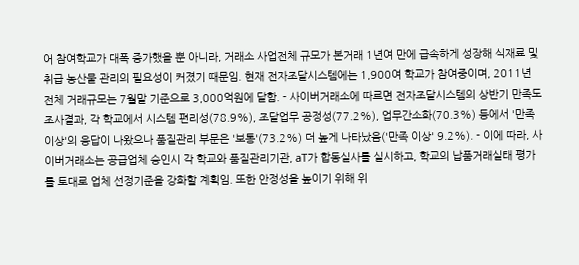어 참여학교가 대폭 증가했을 뿐 아니라, 거래소 사업전체 규모가 본거래 1년여 만에 급속하게 성장해 식재료 및 취급 농산물 관리의 필요성이 커졌기 때문임. 현재 전자조달시스템에는 1,900여 학교가 참여중이며, 2011년 전체 거래규모는 7월말 기준으로 3,000억원에 달함. - 사이버거래소에 따르면 전자조달시스템의 상반기 만족도 조사결과, 각 학교에서 시스템 편리성(78.9%), 조달업무 공정성(77.2%), 업무간소화(70.3%) 등에서 '만족 이상'의 응답이 나왔으나 품질관리 부문은 '보통'(73.2%) 더 높게 나타났음('만족 이상' 9.2%). - 이에 따라, 사이버거래소는 공급업체 승인시 각 학교와 품질관리기관, aT가 합동실사를 실시하고, 학교의 납품거래실태 평가를 토대로 업체 선정기준을 강화할 계획임. 또한 안정성을 높이기 위해 위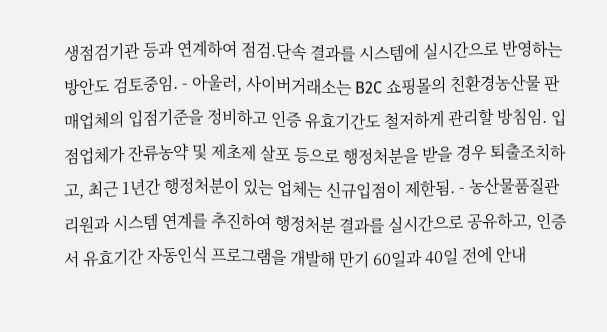생점검기관 등과 연계하여 점검.단속 결과를 시스템에 실시간으로 반영하는 방안도 검토중임. - 아울러, 사이버거래소는 B2C 쇼핑몰의 친환경농산물 판매업체의 입점기준을 정비하고 인증 유효기간도 철저하게 관리할 방침임. 입점업체가 잔류농약 및 제초제 살포 등으로 행정처분을 받을 경우 퇴출조치하고, 최근 1년간 행정처분이 있는 업체는 신규입점이 제한됨. - 농산물품질관리원과 시스템 연계를 추진하여 행정처분 결과를 실시간으로 공유하고, 인증서 유효기간 자동인식 프로그램을 개발해 만기 60일과 40일 전에 안내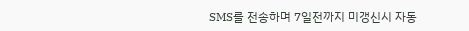SMS를 전송하며 7일전까지 미갱신시 자동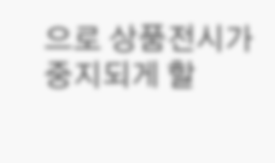으로 상품전시가 중지되게 할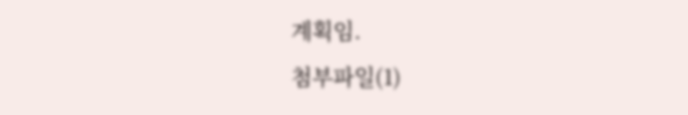계획임.
첨부파일(1)